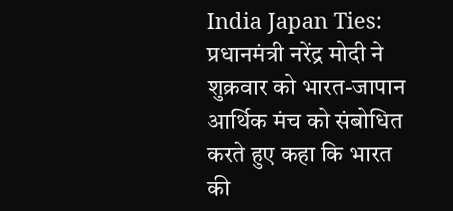India Japan Ties: प्रधानमंत्री नरेंद्र मोदी ने शुक्रवार को भारत-जापान आर्थिक मंच को संबोधित करते हुए कहा कि भारत की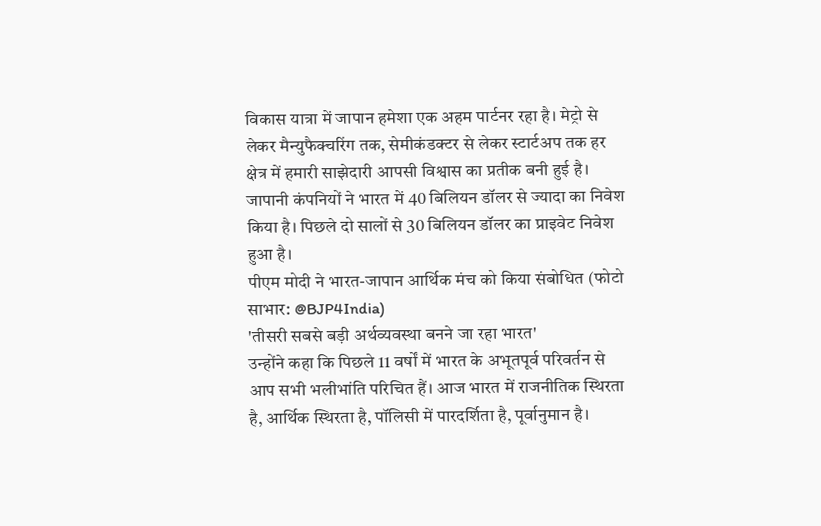विकास यात्रा में जापान हमेशा एक अहम पार्टनर रहा है। मेट्रो से लेकर मैन्युफैक्चरिंग तक, सेमीकंडक्टर से लेकर स्टार्टअप तक हर क्षेत्र में हमारी साझेदारी आपसी विश्वास का प्रतीक बनी हुई है। जापानी कंपनियों ने भारत में 40 बिलियन डॉलर से ज्यादा का निवेश किया है। पिछले दो सालों से 30 बिलियन डॉलर का प्राइवेट निवेश हुआ है।
पीएम मोदी ने भारत-जापान आर्थिक मंच को किया संबोधित (फोटो साभार: @BJP4India)
'तीसरी सबसे बड़ी अर्थव्यवस्था बनने जा रहा भारत'
उन्होंने कहा कि पिछले 11 वर्षों में भारत के अभूतपूर्व परिवर्तन से आप सभी भलीभांति परिचित हैं। आज भारत में राजनीतिक स्थिरता है, आर्थिक स्थिरता है, पॉलिसी में पारदर्शिता है, पूर्वानुमान है।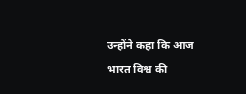उन्होंने कहा कि आज भारत विश्व की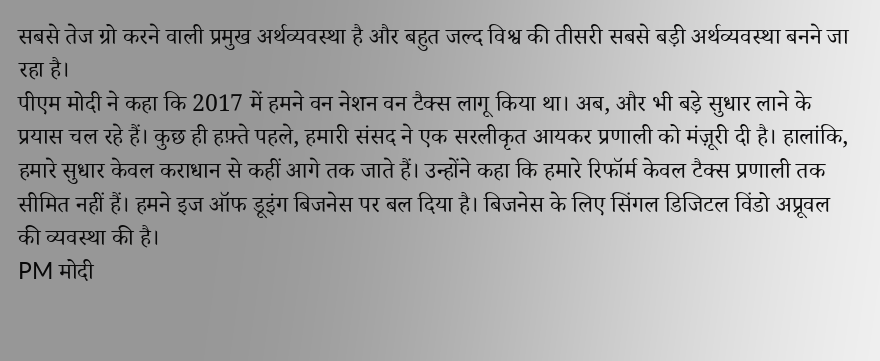सबसे तेज ग्रो करने वाली प्रमुख अर्थव्यवस्था है और बहुत जल्द विश्व की तीसरी सबसे बड़ी अर्थव्यवस्था बनने जा रहा है।
पीएम मोदी ने कहा कि 2017 में हमने वन नेशन वन टैक्स लागू किया था। अब, और भी बड़े सुधार लाने के प्रयास चल रहे हैं। कुछ ही हफ़्ते पहले, हमारी संसद ने एक सरलीकृत आयकर प्रणाली को मंज़ूरी दी है। हालांकि, हमारे सुधार केवल कराधान से कहीं आगे तक जाते हैं। उन्होंने कहा कि हमारे रिफॉर्म केवल टैक्स प्रणाली तक सीमित नहीं हैं। हमने इज ऑफ डूइंग बिजनेस पर बल दिया है। बिजनेस के लिए सिंगल डिजिटल विंडो अप्रूवल की व्यवस्था की है।
PM मोदी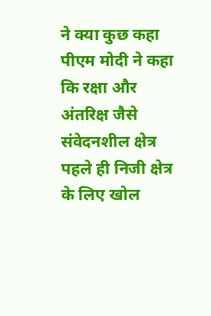ने क्या कुछ कहा
पीएम मोदी ने कहा कि रक्षा और अंतरिक्ष जैसे संवेदनशील क्षेत्र पहले ही निजी क्षेत्र के लिए खोल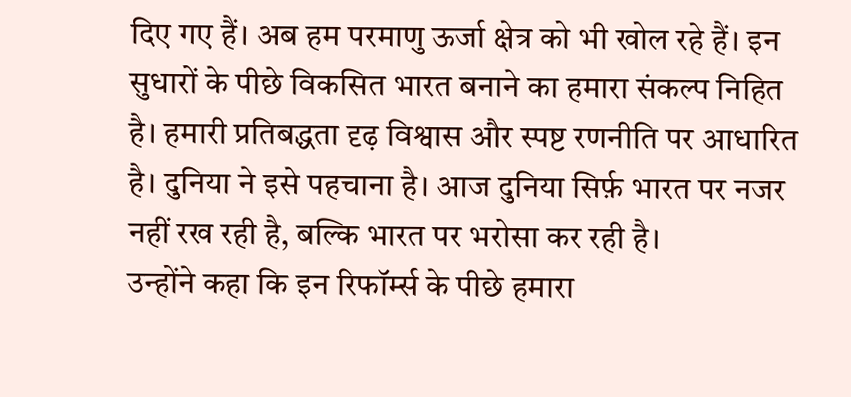दिए गए हैं। अब हम परमाणु ऊर्जा क्षेत्र को भी खोल रहे हैं। इन सुधारों के पीछे विकसित भारत बनाने का हमारा संकल्प निहित है। हमारी प्रतिबद्धता दृढ़ विश्वास और स्पष्ट रणनीति पर आधारित है। दुनिया ने इसे पहचाना है। आज दुनिया सिर्फ़ भारत पर नजर नहीं रख रही है, बल्कि भारत पर भरोसा कर रही है।
उन्होंने कहा कि इन रिफॉर्म्स के पीछे हमारा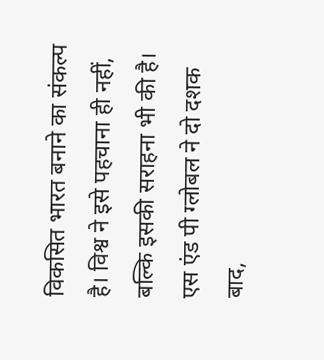विकसित भारत बनाने का संकल्प है। विश्व ने इसे पहचाना ही नहीं, बल्कि इसकी सराहना भी की है। एस एंड पी ग्लोबल ने दो दशक बाद,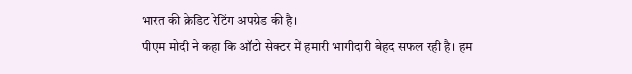भारत की क्रेडिट रेटिंग अपग्रेड की है।
पीएम मोदी ने कहा कि ऑटो सेक्टर में हमारी भागीदारी बेहद सफल रही है। हम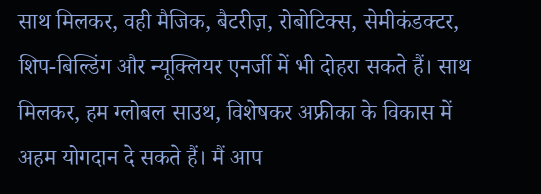साथ मिलकर, वही मैजिक, बैटरीज़, रोबोटिक्स, सेमीकंडक्टर, शिप-बिल्डिंग और न्यूक्लियर एनर्जी में भी दोहरा सकते हैं। साथ मिलकर, हम ग्लोबल साउथ, विशेषकर अफ्रीका के विकास में अहम योगदान दे सकते हैं। मैं आप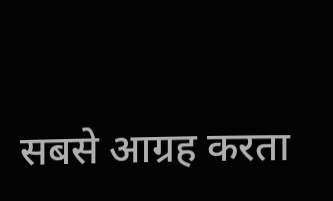सबसे आग्रह करता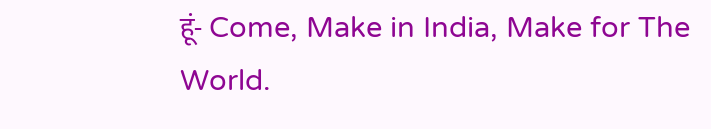हूं- Come, Make in India, Make for The World.